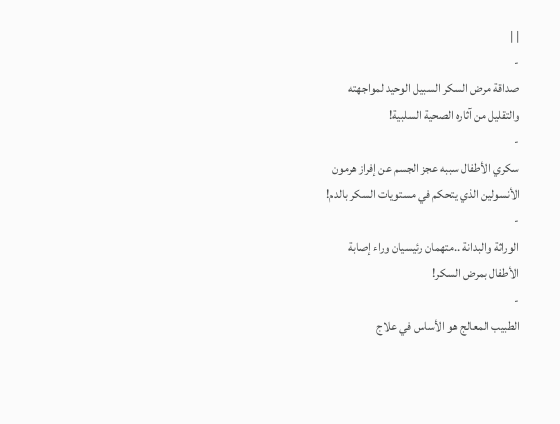| |
-
صداقة مرض السكر السبيل الوحيد لمواجهته
والتقليل من آثاره الصحية السلبية!
-
سكري الأطفال سببه عجز الجسم عن إفراز هرمون
الأنسولين الذي يتحكم في مستويات السكر بالدم!
-
الوراثة والبدانة ..متهمان رئيسيان وراء إصابة
الأطفال بمرض السكر!
-
الطبيب المعالج هو الأساس في علاج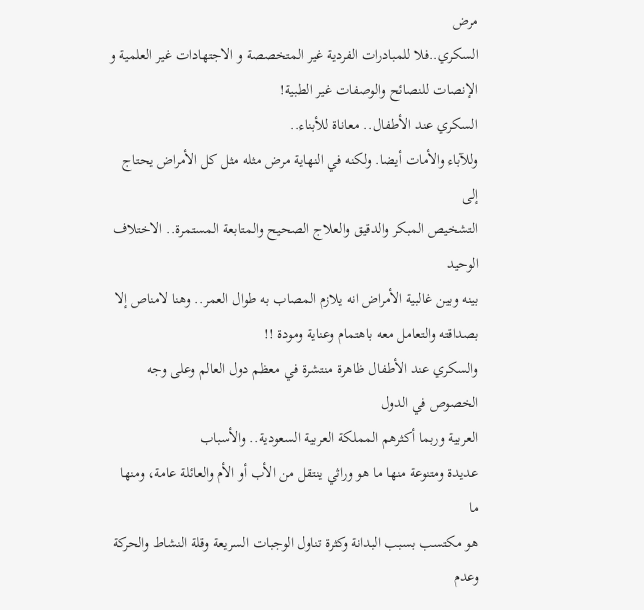مرض
السكري..فلا للمبادرات الفردية غير المتخصصة و الاجتهادات غير العلمية و
الإنصات للنصائح والوصفات غير الطبية!
السكري عند الأطفال.. معاناة للأبناء..
وللآباء والأمات أيضا. ولكنه في النهاية مرض مثله مثل كل الأمراض يحتاج إلى
التشخيص المبكر والدقيق والعلاج الصحيح والمتابعة المستمرة.. الاختلاف الوحيد
بينه وبين غالبية الأمراض انه يلازم المصاب به طوال العمر.. وهنا لامناص إلا
بصداقته والتعامل معه باهتمام وعناية ومودة !!
والسكري عند الأطفال ظاهرة منتشرة في معظم دول العالم وعلى وجه الخصوص في الدول
العربية وربما أكثرهم المملكة العربية السعودية.. والأسباب
عديدة ومتنوعة منها ما هو وراثي ينتقل من الأب أو الأم والعائلة عامة، ومنها ما
هو مكتسب بسبب البدانة وكثرة تناول الوجبات السريعة وقلة النشاط والحركة وعدم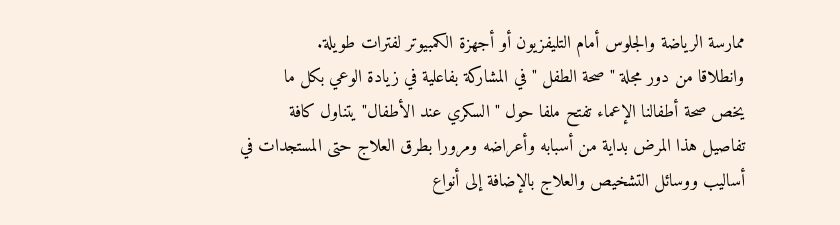ممارسة الرياضة والجلوس أمام التليفزيون أو أجهزة الكمبيوتر لفترات طويلة.
وانطلاقا من دور مجلة " صحة الطفل " في المشاركة بفاعلية في زيادة الوعي بكل ما
يخص صحة أطفالنا الإعماء تفتح ملفا حول " السكري عند الأطفال" يتناول كافة
تفاصيل هذا المرض بداية من أسبابه وأعراضه ومرورا بطرق العلاج حتى المستجدات في
أساليب ووسائل التشخيص والعلاج بالإضافة إلى أنواع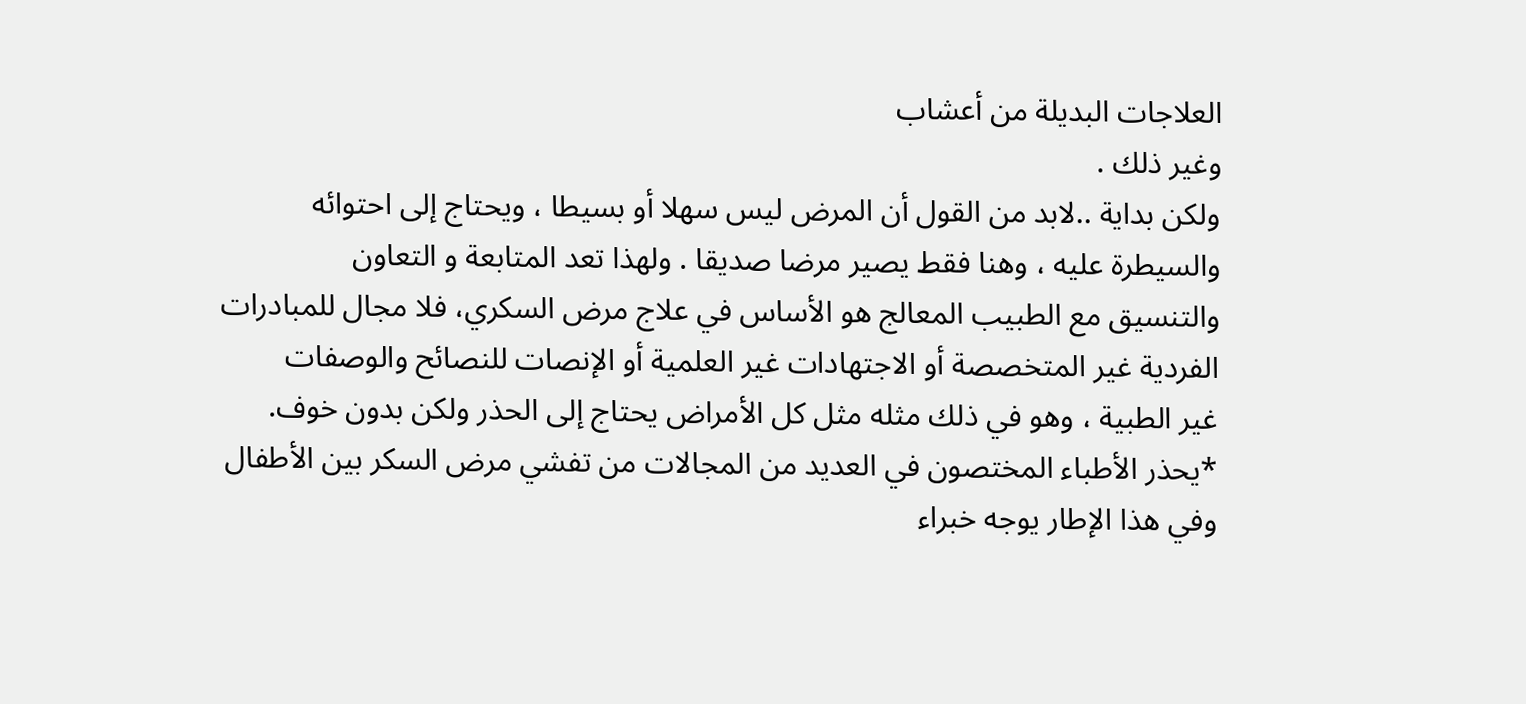العلاجات البديلة من أعشاب
وغير ذلك .
ولكن بداية ..لابد من القول أن المرض ليس سهلا أو بسيطا ، ويحتاج إلى احتوائه
والسيطرة عليه ، وهنا فقط يصير مرضا صديقا . ولهذا تعد المتابعة و التعاون
والتنسيق مع الطبيب المعالج هو الأساس في علاج مرض السكري، فلا مجال للمبادرات
الفردية غير المتخصصة أو الاجتهادات غير العلمية أو الإنصات للنصائح والوصفات
غير الطبية ، وهو في ذلك مثله مثل كل الأمراض يحتاج إلى الحذر ولكن بدون خوف.
*يحذر الأطباء المختصون في العديد من المجالات من تفشي مرض السكر بين الأطفال
وفي هذا الإطار يوجه خبراء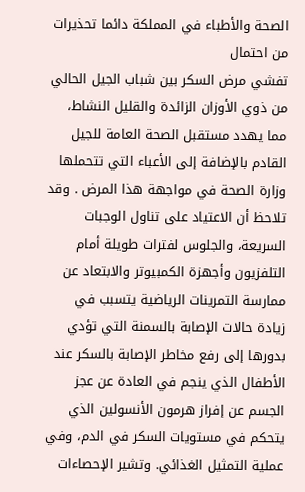الصحة والأطباء في المملكة دائما تحذيرات من احتمال
تفشي مرض السكر بين شباب الجيل الحالي من ذوي الأوزان الزائدة والقليل النشاط،
مما يهدد مستقبل الصحة العامة للجيل القادم بالإضافة إلى الأعباء التي تتحملها
وزارة الصحة في مواجهة هذا المرض . وقد تلاحظ أن الاعتياد على تناول الوجبات
السريعة، والجلوس لفترات طويلة أمام التلفزيون وأجهزة الكمبيوتر والابتعاد عن
ممارسة التمرينات الرياضية يتسبب في زيادة حالات الإصابة بالسمنة التي تؤدي
بدورها إلى رفع مخاطر الإصابة بالسكر عند الأطفال الذي ينجم في العادة عن عجز
الجسم عن إفراز هرمون الأنسولين الذي يتحكم في مستويات السكر في الدم، وفي
عملية التمثيل الغذائي. وتشير الإحصاءات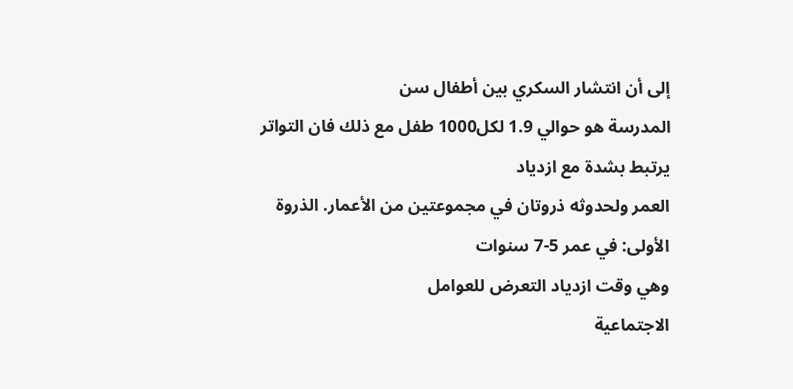إلى أن انتشار السكري بين أطفال سن
المدرسة هو حوالي 1.9 لكل1000 طفل مع ذلك فان التواتر يرتبط بشدة مع ازدياد
العمر ولحدوثه ذروتان في مجموعتين من الأعمار. الذروة الأولى: في عمر 5-7 سنوات
وهي وقت ازدياد التعرض للعوامل
الاجتماعية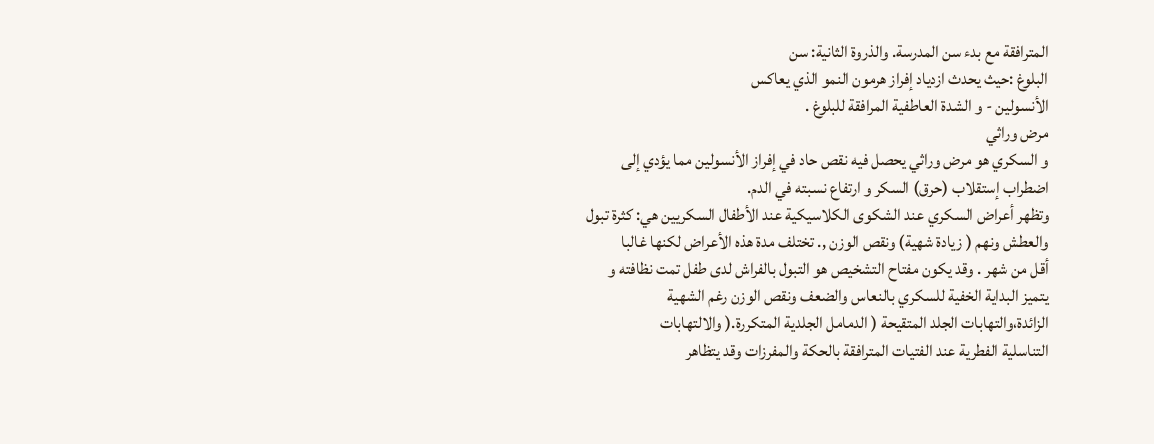المترافقة مع بدء سن المدرسة. والذروة الثانية: سن
البلوغ :حيث يحدث ازدياد إفراز هرمون النمو الذي يعاكس
الأنسولين - و الشدة العاطفية المرافقة للبلوغ .
مرض وراثي
و السكري هو مرض وراثي يحصل فيه نقص حاد في إفراز الأنسولين مما يؤدي إلى
اضطراب إستقلاب (حرق) السكر و ارتفاع نسبته في الدم.
وتظهر أعراض السكري عند الشكوى الكلاسيكية عند الأطفال السكريين هي: كثرة تبول
والعطش ونهم ( زيادة شهية) ونقص الوزن ,. تختلف مدة هذه الأعراض لكنها غالبا
أقل من شهر . وقد يكون مفتاح التشخيص هو التبول بالفراش لدى طفل تمت نظافته و
يتميز البداية الخفية للسكري بالنعاس والضعف ونقص الوزن رغم الشهية
الزائدة،والتهابات الجلد المتقيحة ( الدمامل الجلدية المتكررة.( والالتهابات
التناسلية الفطرية عند الفتيات المترافقة بالحكة والمفرزات وقد يتظاهر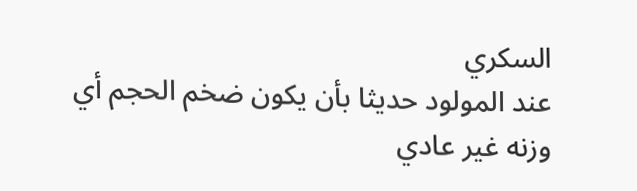السكري
عند المولود حديثا بأن يكون ضخم الحجم أي وزنه غير عادي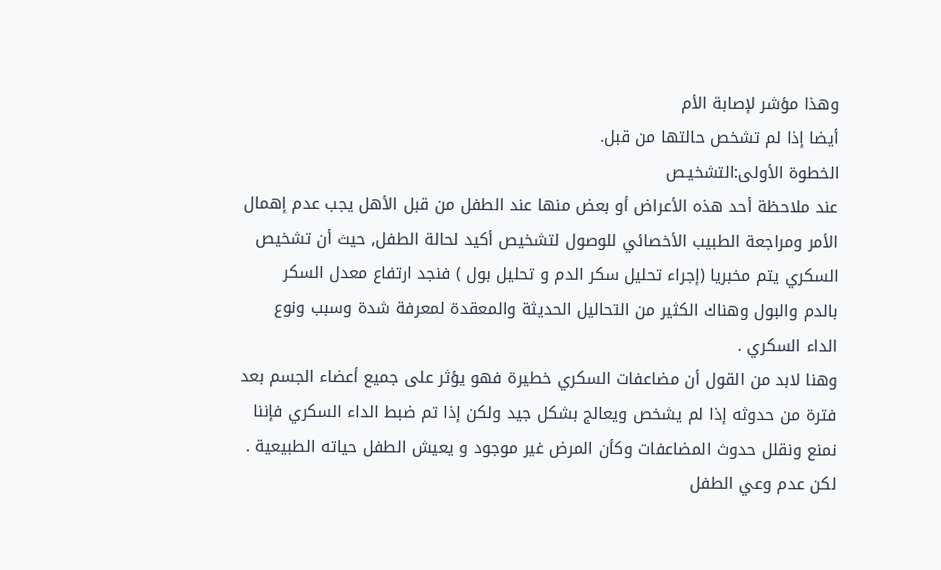وهذا مؤشر لإصابة الأم
أيضا إذا لم تشخص حالتها من قبل.
الخطوة الأولى:التشخيـص
عند ملاحظة أحد هذه الأعراض أو بعض منها عند الطفل من قبل الأهل يجب عدم إهمال
الأمر ومراجعة الطبيب الأخصائي للوصول لتشخيص أكيد لحالة الطفل, حيث أن تشخيص
السكري يتم مخبريا (إجراء تحليل سكر الدم و تحليل بول ) فنجد ارتفاع معدل السكر
بالدم والبول وهناك الكثير من التحاليل الحديثة والمعقدة لمعرفة شدة وسبب ونوع
الداء السكري .
وهنا لابد من القول أن مضاعفات السكري خطيرة فهو يؤثر على جميع أعضاء الجسم بعد
فترة من حدوثه إذا لم يشخص ويعالج بشكل جيد ولكن إذا تم ضبط الداء السكري فإننا
نمنع ونقلل حدوث المضاعفات وكأن المرض غير موجود و يعيش الطفل حياته الطبيعية .
لكن عدم وعي الطفل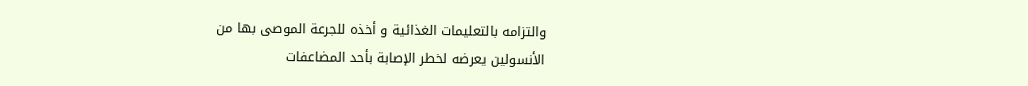والتزامه بالتعليمات الغذائية و أخذه للجرعة الموصى بها من
الأنسولين يعرضه لخطر الإصابة بأحد المضاعفات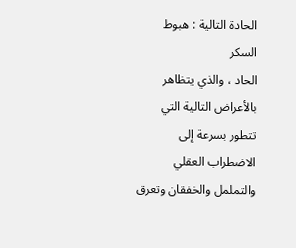الحادة التالية : هبوط السكر
الحاد ، والذي يتظاهر بالأعراض التالية التي تتطور بسرعة إلى الاضطراب العقلي
والتململ والخفقان وتعرق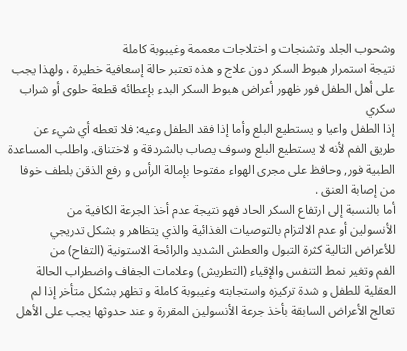وشحوب الجلد وتشنجات و اختلاجات معممة وغيبوبة كاملة
نتيجة استمرار هبوط السكر دون علاج و هذه تعتبر حالة إسعافية خطيرة ، ولهذا يجب
على أهل الطفل فور ظهور أعراض هبوط السكر البدء بإعطائه قطعة حلوى أو شراب سكري
إذا الطفل واعيا و يستطيع البلع وأما إذا فقد الطفل وعيه: فلا تعطه أي شيء عن
طريق الفم لأنه لا يستطيع البلع وسوف يصاب بالشردقة و لاختناق. واطلب المساعدة
الطبية فور, وحافظ على مجرى الهواء مفتوحا بإمالة الرأس و رفع الذقن بلطف خوفا
من إصابة العنق .
أما بالنسبة إلى ارتفاع السكر الحاد فهو نتيجة عدم أخذ الجرعة الكافية من
الأنسولين أو عدم الالتزام بالتوصيات الغذائية والذي يتظاهر و بشكل تدريجي
للأعراض التالية كثرة التبول والعطش الشديد والرائحة الاستونية (التفاح) من
الفم وتغير نمط التنفس والإقياء (التطريش) وعلامات الجفاف واضطراب الحالة
العقلية للطفل و شدة تركيزه واستجابته وغيبوبة كاملة و تظهر بشكل متأخر إذا لم
تعالج الأعراض السابقة بأخذ جرعة الأنسولين المقررة و عند حدوثها يجب على الأهل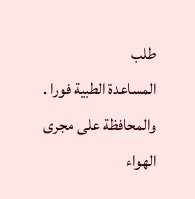طلب
المساعدة الطبية فورا . والمحافظة على مجرى الهواء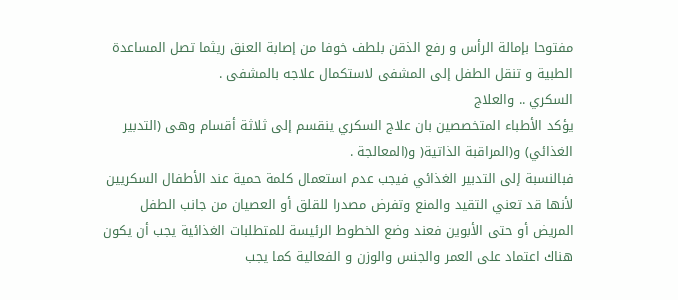مفتوحا بإمالة الرأس و رفع الذقن بلطف خوفا من إصابة العنق ريثما تصل المساعدة
الطبية و تنقل الطفل إلى المشفى لاستكمال علاجه بالمشفى .
السكري .. والعلاج
يؤكد الأطباء المتخصصين بان علاج السكري ينقسم إلى ثلاثة أقسام وهى (التدبير
الغذائي) و(المراقبة الذاتية( و(المعالجة .
فبالنسبة إلى التدبير الغذائي فيجب عدم استعمال كلمة حمية عند الأطفال السكريين
لأنها قد تعني التقيد والمنع وتفرض مصدرا للقلق أو العصيان من جانب الطفل
المريض أو حتى الأبوين فعند وضع الخطوط الرئيسة للمتطلبات الغذائية يجب أن يكون
هناك اعتماد على العمر والجنس والوزن و الفعالية كما يجب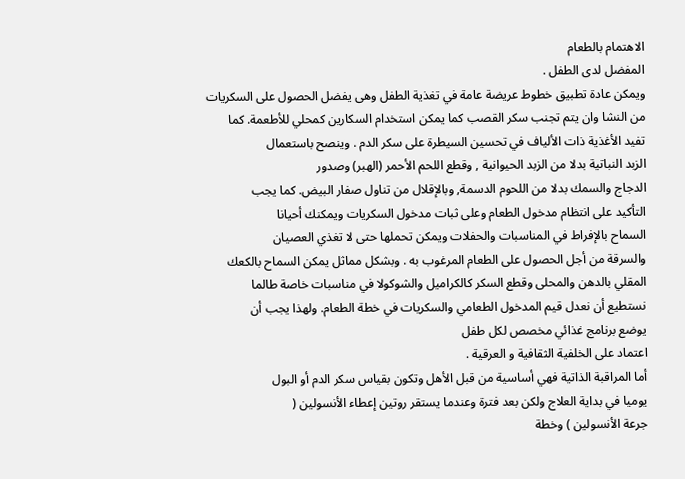الاهتمام بالطعام
المفضل لدى الطفل .
ويمكن عادة تطبيق خطوط عريضة عامة في تغذية الطفل وهى يفضل الحصول على السكريات
من النشا وان يتم تجنب سكر القصب كما يمكن استخدام السكارين كمحلي للأطعمة. كما
تفيد الأغذية ذات الألياف في تحسين السيطرة على سكر الدم . وينصح باستعمال
الزبد النباتية بدلا من الزبد الحيوانية , وقطع اللحم الأحمر (الهبر) وصدور
الدجاج والسمك بدلا من اللحوم الدسمة, وبالإقلال من تناول صفار البيض. كما يجب
التأكيد على انتظام مدخول الطعام وعلى ثبات مدخول السكريات ويمكنك أحيانا
السماح بالإفراط في المناسبات والحفلات ويمكن تحملها حتى لا تغذي العصيان
والسرقة من أجل الحصول على الطعام المرغوب به . وبشكل مماثل يمكن السماح بالكعك
المقلي بالدهن والمحلى وقطع السكر كالكراميل والشوكولا في مناسبات خاصة طالما
نستطيع أن نعدل قيم المدخول الطعامي والسكريات في خطة الطعام. ولهذا يجب أن
يوضع برنامج غذائي مخصص لكل طفل
اعتماد على الخلفية الثقافية و العرقية .
أما المراقبة الذاتية فهي أساسية من قبل الأهل وتكون بقياس سكر الدم أو البول
يوميا في بداية العلاج ولكن بعد فترة وعندما يستقر روتين إعطاء الأنسولين (
جرعة الأنسولين ) وخطة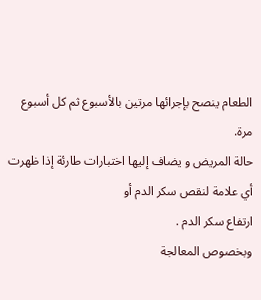الطعام ينصح بإجرائها مرتين بالأسبوع ثم كل أسبوع مرة.
حالة المريض و يضاف إليها اختبارات طارئة إذا ظهرت أي علامة لنقص سكر الدم أو
ارتفاع سكر الدم .
وبخصوص المعالجة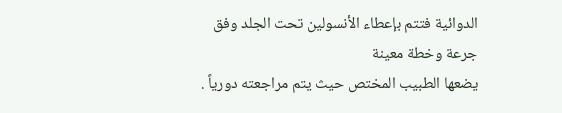الدوائية فتتم بإعطاء الأنسولين تحت الجلد وفق جرعة وخطة معينة
يضعها الطبيب المختص حيث يتم مراجعته دورياً .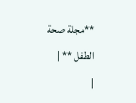**مجلة صحة الطفل ** |
|